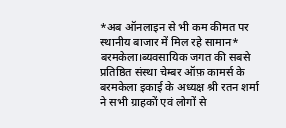*अब ऑनलाइन से भी कम कीमत पर स्थानीय बाजार में मिल रहे सामान*
बरमकेला।ब्यवसायिक जगत की सबसे प्रतिष्ठित संस्था चेम्बर ऑफ़ कामर्स के बरमकेला इकाई के अध्यक्ष श्री रतन शर्मा ने सभी ग्राहकों एवं लोगों से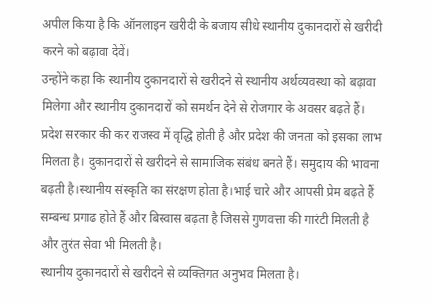अपील किया है कि ऑनलाइन खरीदी के बजाय सीधे स्थानीय दुकानदारों से खरीदी करने को बढ़ावा देवें।
उन्होंने कहा कि स्थानीय दुकानदारों से खरीदने से स्थानीय अर्थव्यवस्था को बढ़ावा मिलेगा और स्थानीय दुकानदारों को समर्थन देने से रोजगार के अवसर बढ़ते हैं। प्रदेश सरकार की कर राजस्व में वृद्धि होती है और प्रदेश की जनता को इसका लाभ मिलता है। दुकानदारों से खरीदने से सामाजिक संबंध बनते हैं। समुदाय की भावना बढ़ती है।स्थानीय संस्कृति का संरक्षण होता है।भाई चारे और आपसी प्रेम बढ़ते हैं सम्बन्ध प्रगाढ होते हैं और बिस्वास बढ़ता है जिससे गुणवत्ता की गारंटी मिलती है और तुरंत सेवा भी मिलती है।
स्थानीय दुकानदारों से खरीदने से व्यक्तिगत अनुभव मिलता है।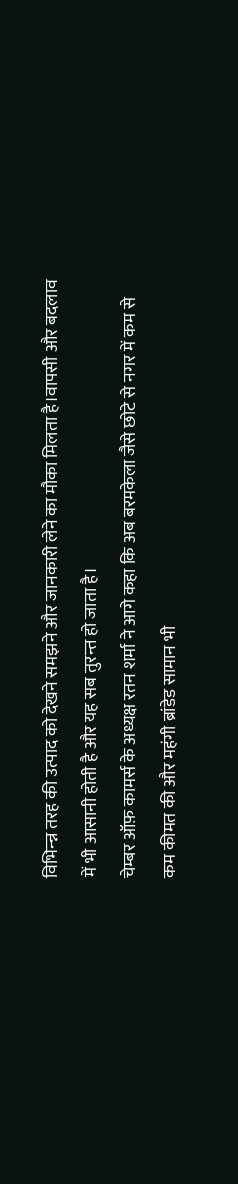विभिन्न्न तरह की उत्पाद को देखने समझने और जानकारी लेने का मौका मिलता है।वापसी और बदलाव में भी आसानी होती है और यह सब तुरन्त हो जाता है।
चेम्बर ऑफ़ कामर्स के अध्यक्ष रतन शर्मा ने आगे कहा कि अब बरमकेला जैसे छोटे से नगर में कम से कम कीमत की और महंगी ब्रांडेड सामान भी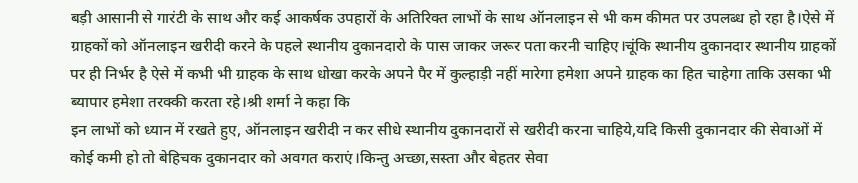बड़ी आसानी से गारंटी के साथ और कई आकर्षक उपहारों के अतिरिक्त लाभों के साथ ऑनलाइन से भी कम कीमत पर उपलब्ध हो रहा है।ऐसे में ग्राहकों को ऑनलाइन खरीदी करने के पहले स्थानीय दुकानदारो के पास जाकर जरूर पता करनी चाहिए।चूंकि स्थानीय दुकानदार स्थानीय ग्राहकों पर ही निर्भर है ऐसे में कभी भी ग्राहक के साथ धोखा करके अपने पैर में कुल्हाड़ी नहीं मारेगा हमेशा अपने ग्राहक का हित चाहेगा ताकि उसका भी ब्यापार हमेशा तरक्की करता रहे।श्री शर्मा ने कहा कि
इन लाभों को ध्यान में रखते हुए, ऑनलाइन खरीदी न कर सीधे स्थानीय दुकानदारों से खरीदी करना चाहिये,यदि किसी दुकानदार की सेवाओं में कोई कमी हो तो बेहिचक दुकानदार को अवगत कराएं।किन्तु अच्छा,सस्ता और बेहतर सेवा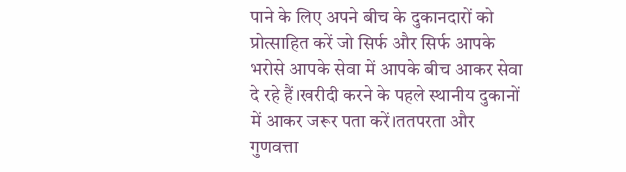पाने के लिए अपने बीच के दुकानदारों को प्रोत्साहित करें जो सिर्फ और सिर्फ आपके भरोसे आपके सेवा में आपके बीच आकर सेवा दे रहे हैं।खरीदी करने के पहले स्थानीय दुकानों में आकर जरूर पता करें।ततपरता और गुणवत्ता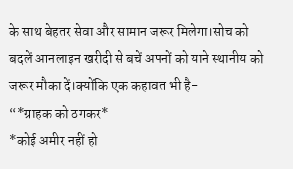के साथ बेहतर सेवा और सामान जरूर मिलेगा।सोच को बदलें आनलाइन खरीदी से बचें अपनों को याने स्थानीय को जरूर मौका दें।क्योंकि एक कहावत भी है-
“*ग्राहक को ठगकर*
*कोई अमीर नहीं हो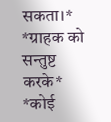सकता।*
*ग्राहक को सन्तुष्ट करके*
*कोई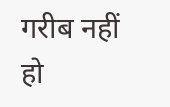गरीब नहीं हो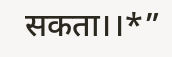सकता।।*”